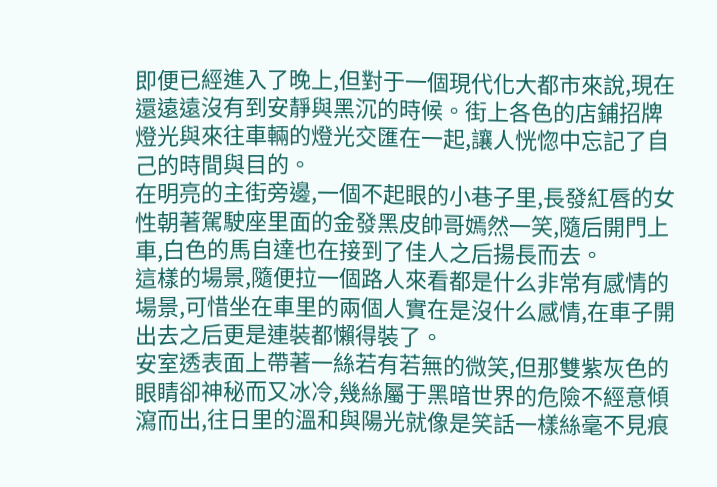即便已經進入了晚上,但對于一個現代化大都市來說,現在還遠遠沒有到安靜與黑沉的時候。街上各色的店鋪招牌燈光與來往車輛的燈光交匯在一起,讓人恍惚中忘記了自己的時間與目的。
在明亮的主街旁邊,一個不起眼的小巷子里,長發紅唇的女性朝著駕駛座里面的金發黑皮帥哥嫣然一笑,隨后開門上車,白色的馬自達也在接到了佳人之后揚長而去。
這樣的場景,隨便拉一個路人來看都是什么非常有感情的場景,可惜坐在車里的兩個人實在是沒什么感情,在車子開出去之后更是連裝都懶得裝了。
安室透表面上帶著一絲若有若無的微笑,但那雙紫灰色的眼睛卻神秘而又冰冷,幾絲屬于黑暗世界的危險不經意傾瀉而出,往日里的溫和與陽光就像是笑話一樣絲毫不見痕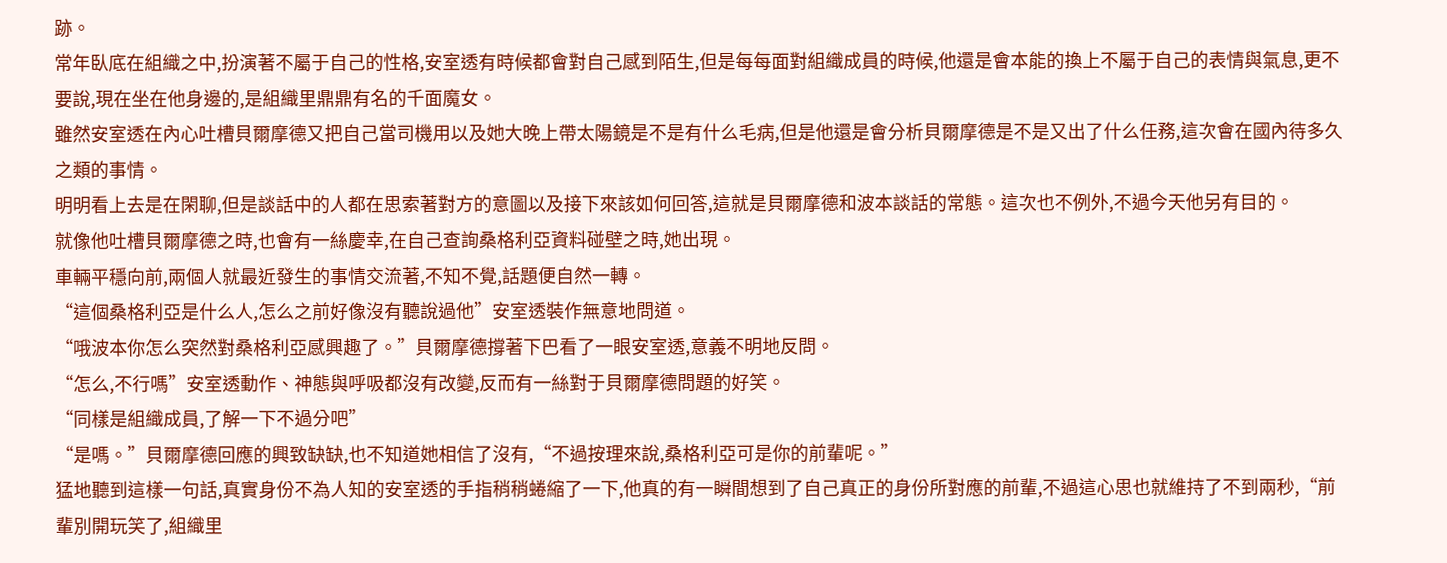跡。
常年臥底在組織之中,扮演著不屬于自己的性格,安室透有時候都會對自己感到陌生,但是每每面對組織成員的時候,他還是會本能的換上不屬于自己的表情與氣息,更不要說,現在坐在他身邊的,是組織里鼎鼎有名的千面魔女。
雖然安室透在內心吐槽貝爾摩德又把自己當司機用以及她大晚上帶太陽鏡是不是有什么毛病,但是他還是會分析貝爾摩德是不是又出了什么任務,這次會在國內待多久之類的事情。
明明看上去是在閑聊,但是談話中的人都在思索著對方的意圖以及接下來該如何回答,這就是貝爾摩德和波本談話的常態。這次也不例外,不過今天他另有目的。
就像他吐槽貝爾摩德之時,也會有一絲慶幸,在自己查詢桑格利亞資料碰壁之時,她出現。
車輛平穩向前,兩個人就最近發生的事情交流著,不知不覺,話題便自然一轉。
“這個桑格利亞是什么人,怎么之前好像沒有聽說過他”安室透裝作無意地問道。
“哦波本你怎么突然對桑格利亞感興趣了。”貝爾摩德撐著下巴看了一眼安室透,意義不明地反問。
“怎么,不行嗎”安室透動作、神態與呼吸都沒有改變,反而有一絲對于貝爾摩德問題的好笑。
“同樣是組織成員,了解一下不過分吧”
“是嗎。”貝爾摩德回應的興致缺缺,也不知道她相信了沒有,“不過按理來說,桑格利亞可是你的前輩呢。”
猛地聽到這樣一句話,真實身份不為人知的安室透的手指稍稍蜷縮了一下,他真的有一瞬間想到了自己真正的身份所對應的前輩,不過這心思也就維持了不到兩秒,“前輩別開玩笑了,組織里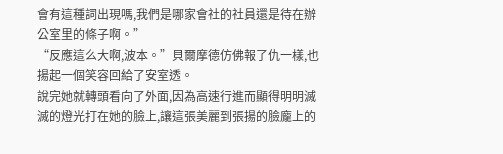會有這種詞出現嗎,我們是哪家會社的社員還是待在辦公室里的條子啊。”
“反應這么大啊,波本。”貝爾摩德仿佛報了仇一樣,也揚起一個笑容回給了安室透。
說完她就轉頭看向了外面,因為高速行進而顯得明明滅滅的燈光打在她的臉上,讓這張美麗到張揚的臉龐上的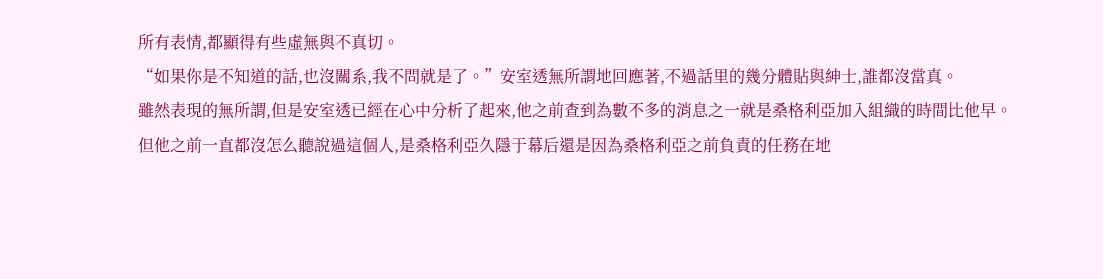所有表情,都顯得有些虛無與不真切。
“如果你是不知道的話,也沒關系,我不問就是了。”安室透無所謂地回應著,不過話里的幾分體貼與紳士,誰都沒當真。
雖然表現的無所謂,但是安室透已經在心中分析了起來,他之前查到為數不多的消息之一就是桑格利亞加入組織的時間比他早。
但他之前一直都沒怎么聽說過這個人,是桑格利亞久隱于幕后還是因為桑格利亞之前負責的任務在地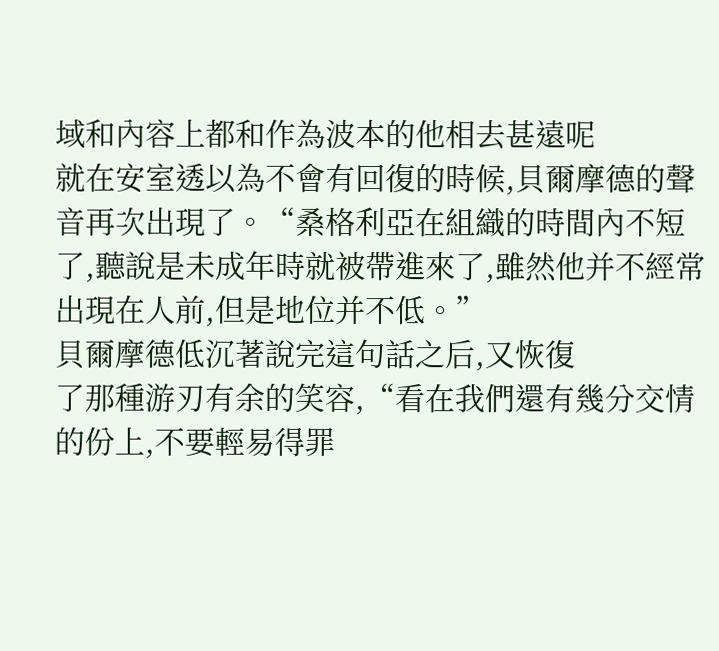域和內容上都和作為波本的他相去甚遠呢
就在安室透以為不會有回復的時候,貝爾摩德的聲音再次出現了。“桑格利亞在組織的時間內不短了,聽說是未成年時就被帶進來了,雖然他并不經常出現在人前,但是地位并不低。”
貝爾摩德低沉著說完這句話之后,又恢復
了那種游刃有余的笑容,“看在我們還有幾分交情的份上,不要輕易得罪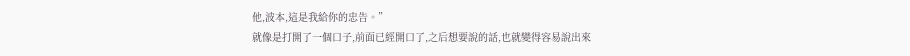他,波本,這是我給你的忠告。”
就像是打開了一個口子,前面已經開口了,之后想要說的話,也就變得容易說出來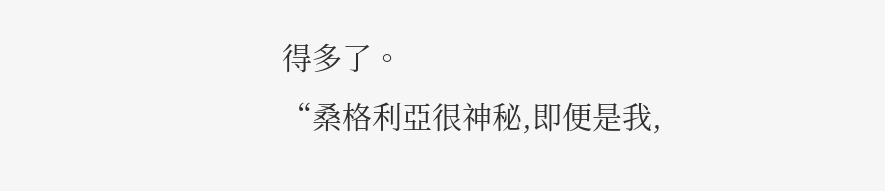得多了。
“桑格利亞很神秘,即便是我,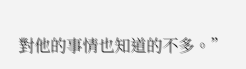對他的事情也知道的不多。”